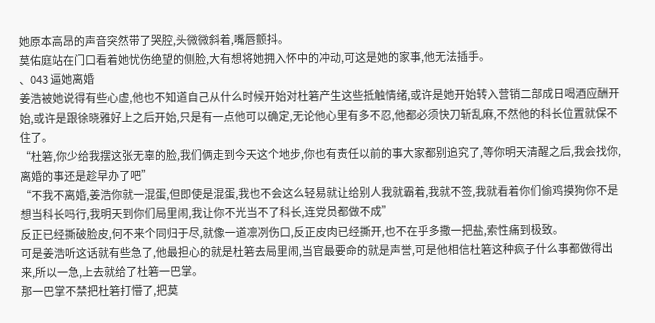她原本高昂的声音突然带了哭腔,头微微斜着,嘴唇颤抖。
莫佑庭站在门口看着她忧伤绝望的侧脸,大有想将她拥入怀中的冲动,可这是她的家事,他无法插手。
、043 逼她离婚
姜浩被她说得有些心虚,他也不知道自己从什么时候开始对杜箬产生这些抵触情绪,或许是她开始转入营销二部成日喝酒应酬开始,或许是跟徐晓雅好上之后开始,只是有一点他可以确定,无论他心里有多不忍,他都必须快刀斩乱麻,不然他的科长位置就保不住了。
“杜箬,你少给我摆这张无辜的脸,我们俩走到今天这个地步,你也有责任以前的事大家都别追究了,等你明天清醒之后,我会找你,离婚的事还是趁早办了吧”
“不我不离婚,姜浩你就一混蛋,但即使是混蛋,我也不会这么轻易就让给别人我就霸着,我就不签,我就看着你们偷鸡摸狗你不是想当科长吗行,我明天到你们局里闹,我让你不光当不了科长,连党员都做不成”
反正已经撕破脸皮,何不来个同归于尽,就像一道凛冽伤口,反正皮肉已经撕开,也不在乎多撒一把盐,索性痛到极致。
可是姜浩听这话就有些急了,他最担心的就是杜箬去局里闹,当官最要命的就是声誉,可是他相信杜箬这种疯子什么事都做得出来,所以一急,上去就给了杜箬一巴掌。
那一巴掌不禁把杜箬打懵了,把莫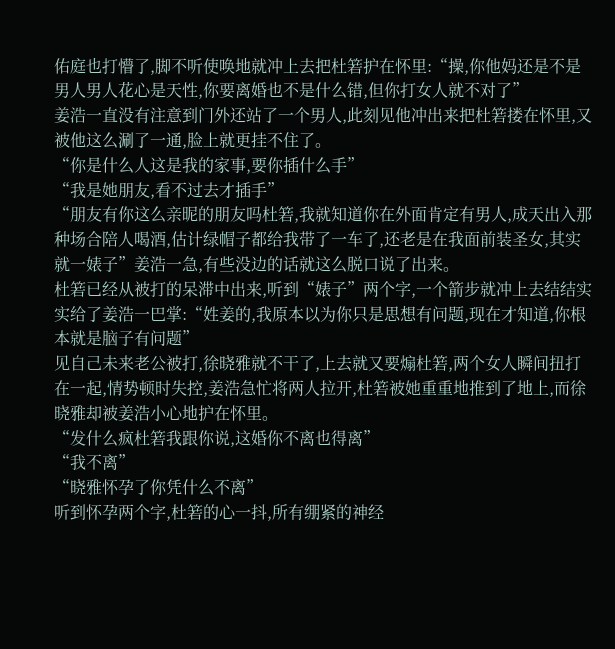佑庭也打懵了,脚不听使唤地就冲上去把杜箬护在怀里:“操,你他妈还是不是男人男人花心是天性,你要离婚也不是什么错,但你打女人就不对了”
姜浩一直没有注意到门外还站了一个男人,此刻见他冲出来把杜箬搂在怀里,又被他这么涮了一通,脸上就更挂不住了。
“你是什么人这是我的家事,要你插什么手”
“我是她朋友,看不过去才插手”
“朋友有你这么亲昵的朋友吗杜箬,我就知道你在外面肯定有男人,成天出入那种场合陪人喝酒,估计绿帽子都给我带了一车了,还老是在我面前装圣女,其实就一婊子”姜浩一急,有些没边的话就这么脱口说了出来。
杜箬已经从被打的呆滞中出来,听到“婊子”两个字,一个箭步就冲上去结结实实给了姜浩一巴掌:“姓姜的,我原本以为你只是思想有问题,现在才知道,你根本就是脑子有问题”
见自己未来老公被打,徐晓雅就不干了,上去就又要煽杜箬,两个女人瞬间扭打在一起,情势顿时失控,姜浩急忙将两人拉开,杜箬被她重重地推到了地上,而徐晓雅却被姜浩小心地护在怀里。
“发什么疯杜箬我跟你说,这婚你不离也得离”
“我不离”
“晓雅怀孕了你凭什么不离”
听到怀孕两个字,杜箬的心一抖,所有绷紧的神经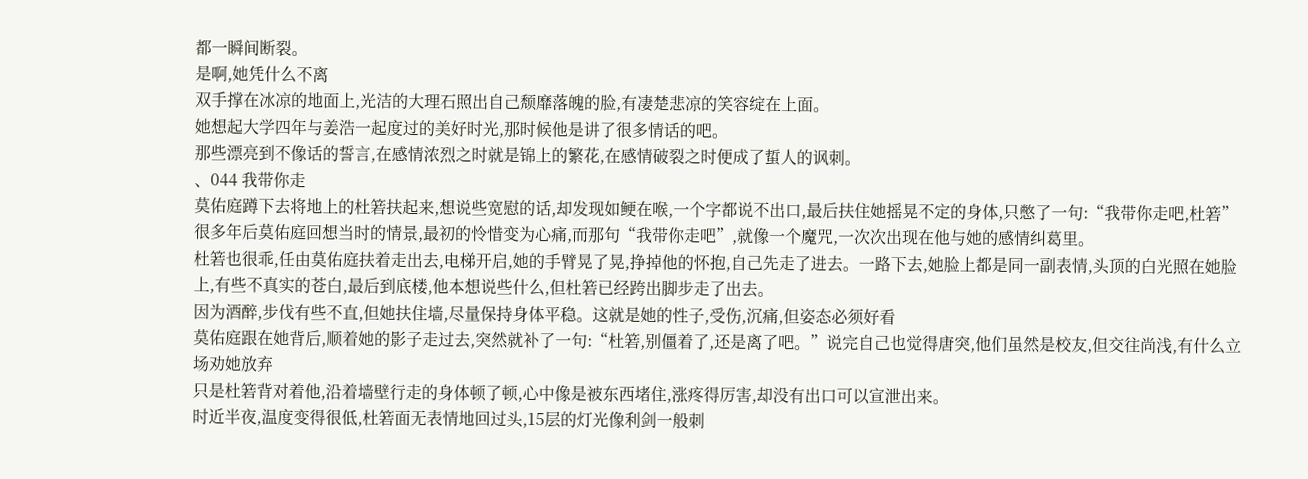都一瞬间断裂。
是啊,她凭什么不离
双手撑在冰凉的地面上,光洁的大理石照出自己颓靡落魄的脸,有凄楚悲凉的笑容绽在上面。
她想起大学四年与姜浩一起度过的美好时光,那时候他是讲了很多情话的吧。
那些漂亮到不像话的誓言,在感情浓烈之时就是锦上的繁花,在感情破裂之时便成了蜇人的讽刺。
、044 我带你走
莫佑庭蹲下去将地上的杜箬扶起来,想说些宽慰的话,却发现如鲠在喉,一个字都说不出口,最后扶住她摇晃不定的身体,只憋了一句:“我带你走吧,杜箬”
很多年后莫佑庭回想当时的情景,最初的怜惜变为心痛,而那句“我带你走吧”,就像一个魔咒,一次次出现在他与她的感情纠葛里。
杜箬也很乖,任由莫佑庭扶着走出去,电梯开启,她的手臂晃了晃,挣掉他的怀抱,自己先走了进去。一路下去,她脸上都是同一副表情,头顶的白光照在她脸上,有些不真实的苍白,最后到底楼,他本想说些什么,但杜箬已经跨出脚步走了出去。
因为酒醉,步伐有些不直,但她扶住墙,尽量保持身体平稳。这就是她的性子,受伤,沉痛,但姿态必须好看
莫佑庭跟在她背后,顺着她的影子走过去,突然就补了一句:“杜箬,别僵着了,还是离了吧。”说完自己也觉得唐突,他们虽然是校友,但交往尚浅,有什么立场劝她放弃
只是杜箬背对着他,沿着墙壁行走的身体顿了顿,心中像是被东西堵住,涨疼得厉害,却没有出口可以宣泄出来。
时近半夜,温度变得很低,杜箬面无表情地回过头,15层的灯光像利剑一般刺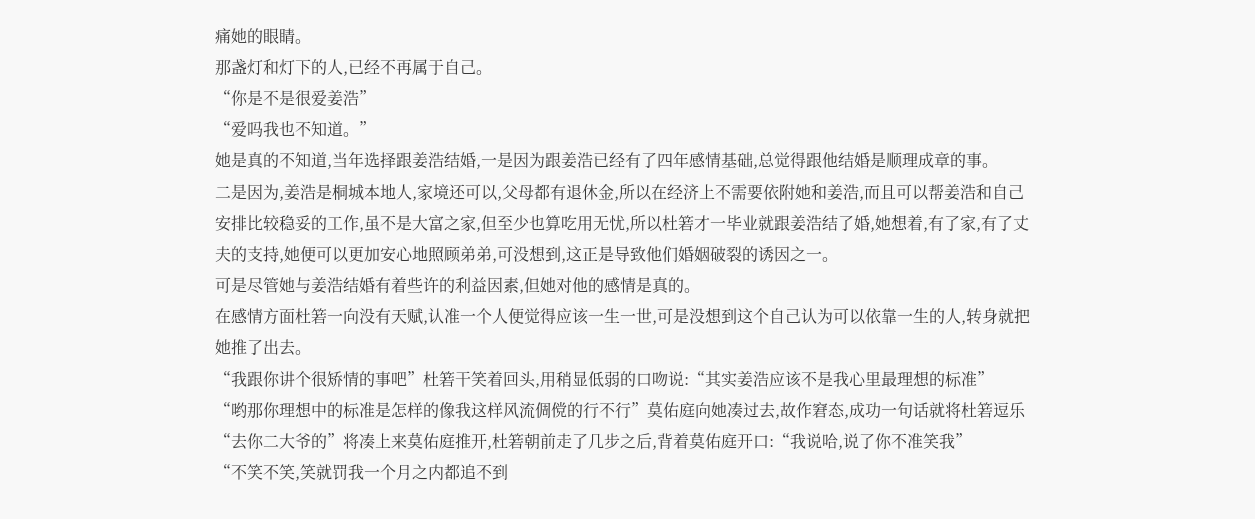痛她的眼睛。
那盏灯和灯下的人,已经不再属于自己。
“你是不是很爱姜浩”
“爱吗我也不知道。”
她是真的不知道,当年选择跟姜浩结婚,一是因为跟姜浩已经有了四年感情基础,总觉得跟他结婚是顺理成章的事。
二是因为,姜浩是桐城本地人,家境还可以,父母都有退休金,所以在经济上不需要依附她和姜浩,而且可以帮姜浩和自己安排比较稳妥的工作,虽不是大富之家,但至少也算吃用无忧,所以杜箬才一毕业就跟姜浩结了婚,她想着,有了家,有了丈夫的支持,她便可以更加安心地照顾弟弟,可没想到,这正是导致他们婚姻破裂的诱因之一。
可是尽管她与姜浩结婚有着些许的利益因素,但她对他的感情是真的。
在感情方面杜箬一向没有天赋,认准一个人便觉得应该一生一世,可是没想到这个自己认为可以依靠一生的人,转身就把她推了出去。
“我跟你讲个很矫情的事吧”杜箬干笑着回头,用稍显低弱的口吻说:“其实姜浩应该不是我心里最理想的标准”
“哟那你理想中的标准是怎样的像我这样风流倜傥的行不行”莫佑庭向她凑过去,故作窘态,成功一句话就将杜箬逗乐
“去你二大爷的”将凑上来莫佑庭推开,杜箬朝前走了几步之后,背着莫佑庭开口:“我说哈,说了你不准笑我”
“不笑不笑,笑就罚我一个月之内都追不到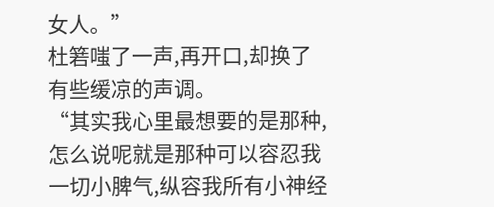女人。”
杜箬嗤了一声,再开口,却换了有些缓凉的声调。
“其实我心里最想要的是那种,怎么说呢就是那种可以容忍我一切小脾气,纵容我所有小神经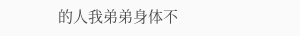的人我弟弟身体不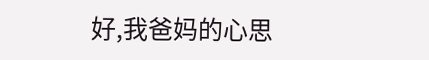好,我爸妈的心思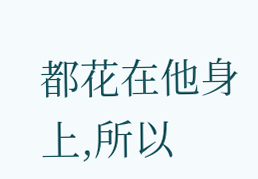都花在他身上,所以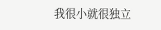我很小就很独立